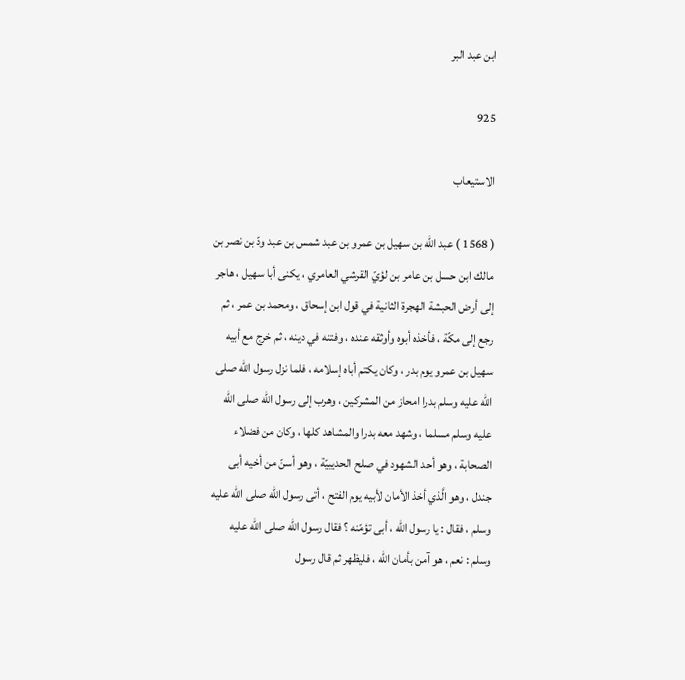ابن عبد البر

925

الاستيعاب

( 1568 ) عبد الله بن سهيل بن عمرو بن عبد شمس بن عبد ودّ بن نصر بن مالك ابن حسل بن عامر بن لؤيّ القرشي العامري ، يكنى أبا سهيل ، هاجر إلى أرض الحبشة الهجرة الثانية في قول ابن إسحاق ، ومحمد بن عمر ، ثم رجع إلى مكّة ، فأخذه أبوه وأوثقه عنده ، وفتنه في دينه ، ثم خرج مع أبيه سهيل بن عمرو يوم بدر ، وكان يكتم أباه إسلامه ، فلما نزل رسول الله صلى الله عليه وسلم بدرا امحاز من المشركين ، وهرب إلى رسول الله صلى الله عليه وسلم مسلما ، وشهد معه بدرا والمشاهد كلها ، وكان من فضلاء الصحابة ، وهو أحد الشهود في صلح الحديبيّة ، وهو أسنّ من أخيه أبى جندل ، وهو الَّذي أخذ الأمان لأبيه يوم الفتح ، أتى رسول الله صلى الله عليه وسلم ، فقال : يا رسول الله ، أبى تؤمّنه ؟ فقال رسول الله صلى الله عليه وسلم : نعم ، هو آمن بأمان الله ، فليظهر ثم قال رسول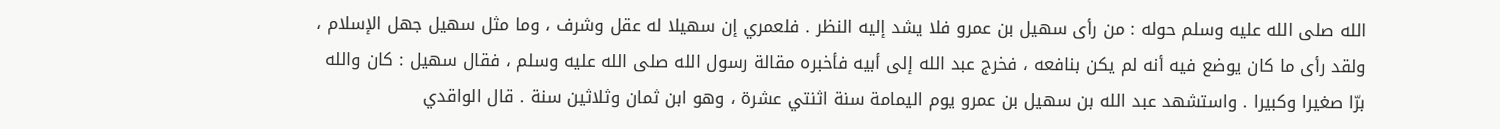الله صلى الله عليه وسلم حوله : من رأى سهيل بن عمرو فلا يشد إليه النظر . فلعمري إن سهيلا له عقل وشرف ، وما مثل سهيل جهل الإسلام ، ولقد رأى ما كان يوضع فيه أنه لم يكن بنافعه ، فخرج عبد الله إلى أبيه فأخبره مقالة رسول الله صلى الله عليه وسلم ، فقال سهيل : كان والله برّا صغيرا وكبيرا . واستشهد عبد الله بن سهيل بن عمرو يوم اليمامة سنة اثنتي عشرة ، وهو ابن ثمان وثلاثين سنة . قال الواقدي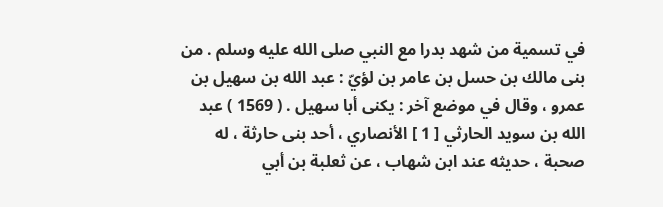في تسمية من شهد بدرا مع النبي صلى الله عليه وسلم . من بنى مالك بن حسل بن عامر بن لؤيّ : عبد الله بن سهيل بن عمرو ، وقال في موضع آخر : يكنى أبا سهيل . ( 1569 ) عبد الله بن سويد الحارثي [ 1 ] الأنصاري ، أحد بنى حارثة ، له صحبة ، حديثه عند ابن شهاب ، عن ثعلبة بن أبي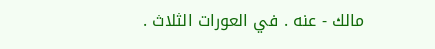مالك - عنه . في العورات الثلاث .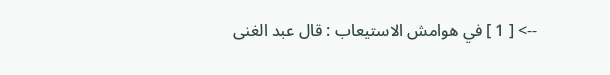--> [ 1 ] في هوامش الاستيعاب : قال عبد الغنى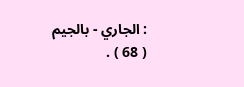: الجاري - بالجيم ( 68 ) .